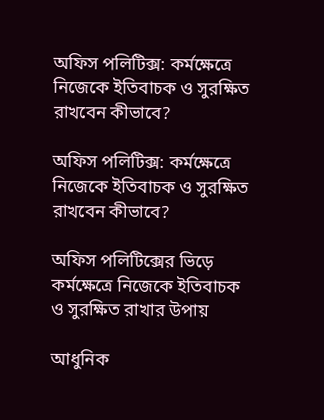অফিস পলিটিক্স: কর্মক্ষেত্রে নিজেকে ইতিবাচক ও সুরক্ষিত রাখবেন কীভাবে?

অফিস পলিটিক্স: কর্মক্ষেত্রে নিজেকে ইতিবাচক ও সুরক্ষিত রাখবেন কীভাবে?

অফিস পলিটিক্সের ভিড়ে কর্মক্ষেত্রে নিজেকে ইতিবাচক ও সুরক্ষিত রাখার উপায়

আধুনিক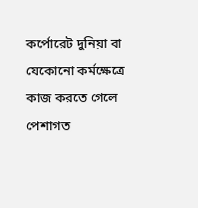কর্পোরেট দুনিয়া বা যেকোনো কর্মক্ষেত্রে কাজ করতে গেলে পেশাগত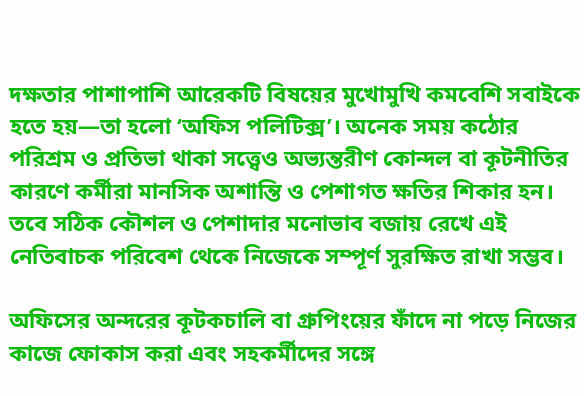দক্ষতার পাশাপাশি আরেকটি বিষয়ের মুখোমুখি কমবেশি সবাইকে হতে হয়—তা হলো ‘অফিস পলিটিক্স’। অনেক সময় কঠোর পরিশ্রম ও প্রতিভা থাকা সত্ত্বেও অভ্যন্তরীণ কোন্দল বা কূটনীতির কারণে কর্মীরা মানসিক অশান্তি ও পেশাগত ক্ষতির শিকার হন। তবে সঠিক কৌশল ও পেশাদার মনোভাব বজায় রেখে এই নেতিবাচক পরিবেশ থেকে নিজেকে সম্পূর্ণ সুরক্ষিত রাখা সম্ভব।

অফিসের অন্দরের কূটকচালি বা গ্রুপিংয়ের ফাঁদে না পড়ে নিজের কাজে ফোকাস করা এবং সহকর্মীদের সঙ্গে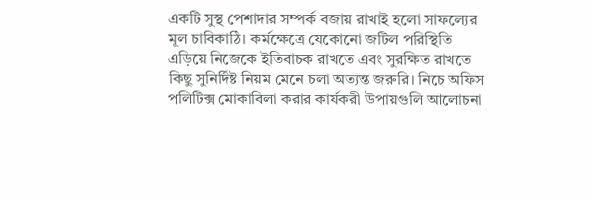একটি সুস্থ পেশাদার সম্পর্ক বজায় রাখাই হলো সাফল্যের মূল চাবিকাঠি। কর্মক্ষেত্রে যেকোনো জটিল পরিস্থিতি এড়িয়ে নিজেকে ইতিবাচক রাখতে এবং সুরক্ষিত রাখতে কিছু সুনির্দিষ্ট নিয়ম মেনে চলা অত্যন্ত জরুরি। নিচে অফিস পলিটিক্স মোকাবিলা করার কার্যকরী উপায়গুলি আলোচনা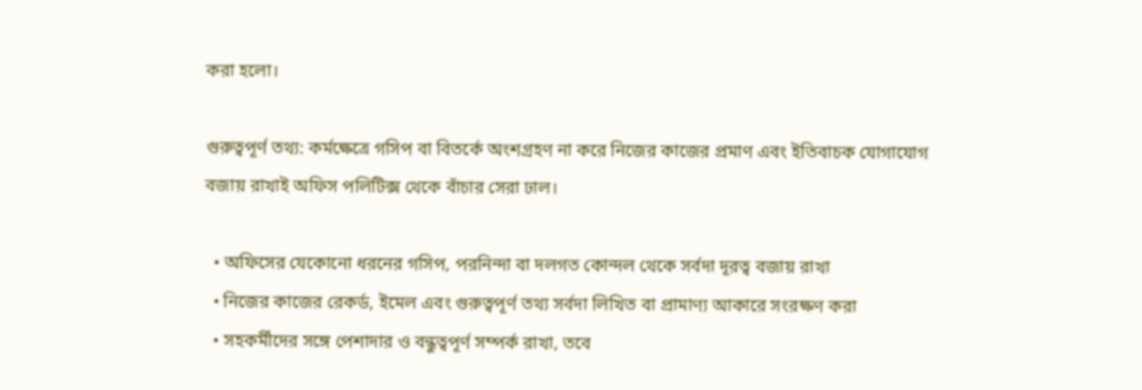করা হলো।

গুরুত্বপূর্ণ তথ্য: কর্মক্ষেত্রে গসিপ বা বিতর্কে অংশগ্রহণ না করে নিজের কাজের প্রমাণ এবং ইতিবাচক যোগাযোগ বজায় রাখাই অফিস পলিটিক্স থেকে বাঁচার সেরা ঢাল।

  • অফিসের যেকোনো ধরনের গসিপ, পরনিন্দা বা দলগত কোন্দল থেকে সর্বদা দূরত্ব বজায় রাখা
  • নিজের কাজের রেকর্ড, ইমেল এবং গুরুত্বপূর্ণ তথ্য সর্বদা লিখিত বা প্রামাণ্য আকারে সংরক্ষণ করা
  • সহকর্মীদের সঙ্গে পেশাদার ও বন্ধুত্বপূর্ণ সম্পর্ক রাখা, তবে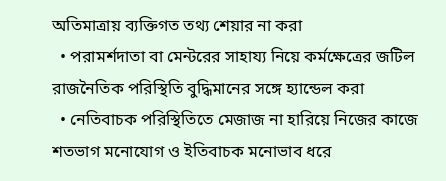অতিমাত্রায় ব্যক্তিগত তথ্য শেয়ার না করা
  • পরামর্শদাতা বা মেন্টরের সাহায্য নিয়ে কর্মক্ষেত্রের জটিল রাজনৈতিক পরিস্থিতি বুদ্ধিমানের সঙ্গে হ্যান্ডেল করা
  • নেতিবাচক পরিস্থিতিতে মেজাজ না হারিয়ে নিজের কাজে শতভাগ মনোযোগ ও ইতিবাচক মনোভাব ধরে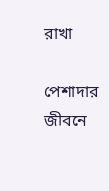রাখা

পেশাদার জীবনে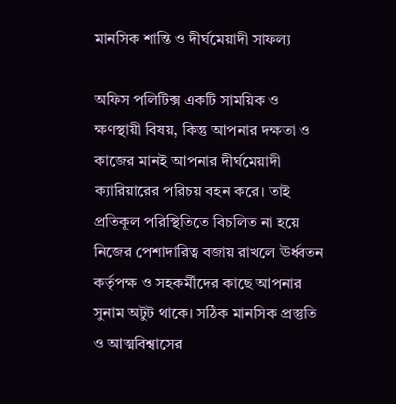মানসিক শান্তি ও দীর্ঘমেয়াদী সাফল্য

অফিস পলিটিক্স একটি সাময়িক ও ক্ষণস্থায়ী বিষয়, কিন্তু আপনার দক্ষতা ও কাজের মানই আপনার দীর্ঘমেয়াদী ক্যারিয়ারের পরিচয় বহন করে। তাই প্রতিকূল পরিস্থিতিতে বিচলিত না হয়ে নিজের পেশাদারিত্ব বজায় রাখলে ঊর্ধ্বতন কর্তৃপক্ষ ও সহকর্মীদের কাছে আপনার সুনাম অটুট থাকে। সঠিক মানসিক প্রস্তুতি ও আত্মবিশ্বাসের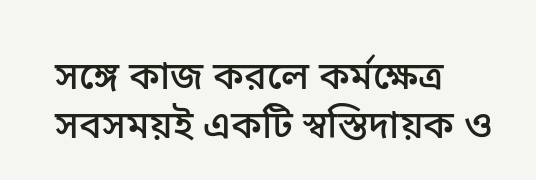সঙ্গে কাজ করলে কর্মক্ষেত্র সবসময়ই একটি স্বস্তিদায়ক ও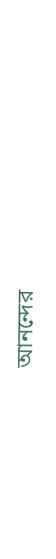আনন্দের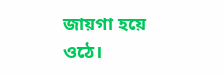জায়গা হয়ে ওঠে।